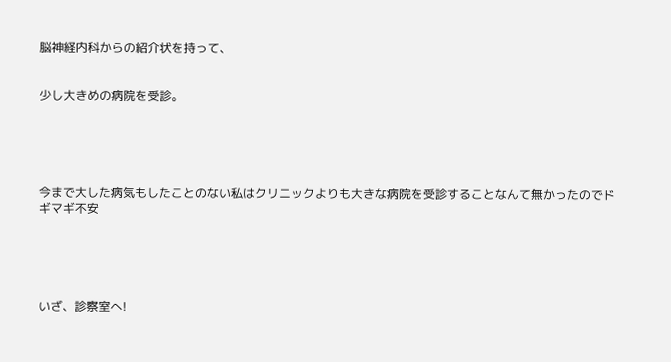脳神経内科からの紹介状を持って、


少し大きめの病院を受診。





今まで大した病気もしたことのない私はクリニックよりも大きな病院を受診することなんて無かったのでドギマギ不安





いざ、診察室へ!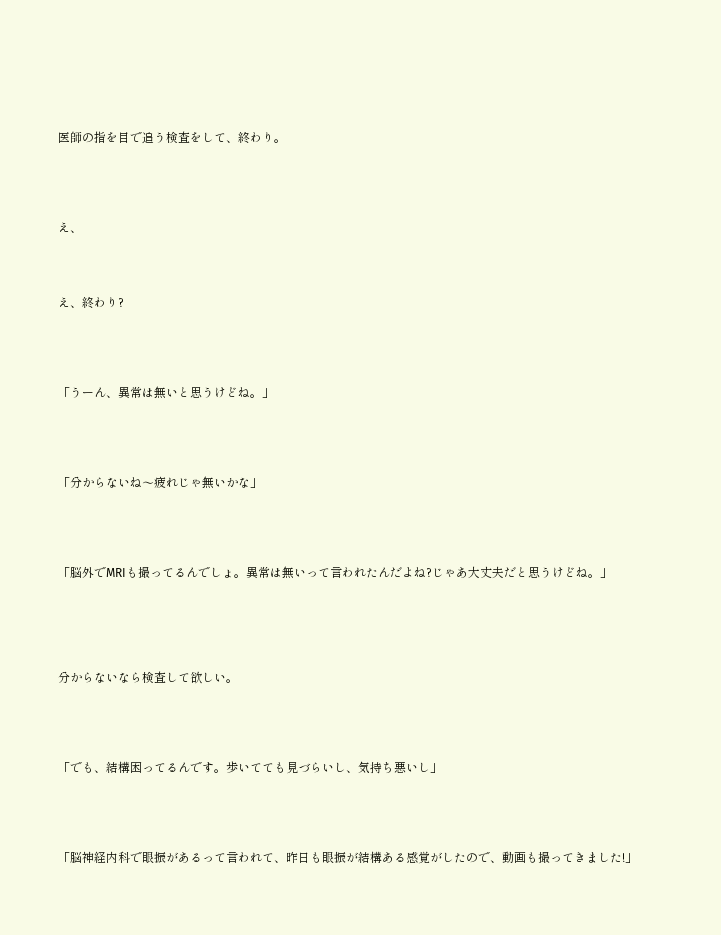医師の指を目で追う検査をして、終わり。





え、




え、終わり?





「うーん、異常は無いと思うけどね。」





「分からないね〜疲れじゃ無いかな」





「脳外でMRIも撮ってるんでしょ。異常は無いって言われたんだよね?じゃあ大丈夫だと思うけどね。」






分からないなら検査して欲しい。





「でも、結構困ってるんです。歩いてても見づらいし、気持ち悪いし」





「脳神経内科で眼振があるって言われて、昨日も眼振が結構ある感覚がしたので、動画も撮ってきました!」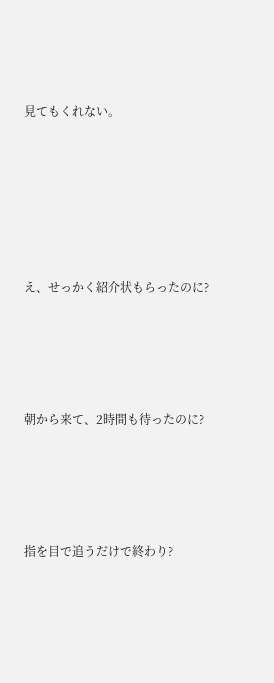見てもくれない。







え、せっかく紹介状もらったのに?





朝から来て、2時間も待ったのに?





指を目で追うだけで終わり?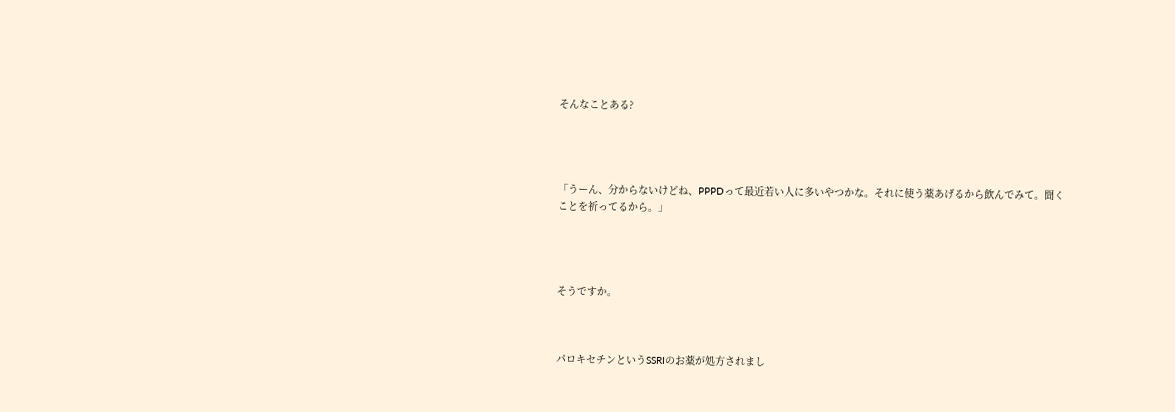そんなことある?




「うーん、分からないけどね、PPPDって最近若い人に多いやつかな。それに使う薬あげるから飲んでみて。聞くことを祈ってるから。」




そうですか。



パロキセチンというSSRIのお薬が処方されまし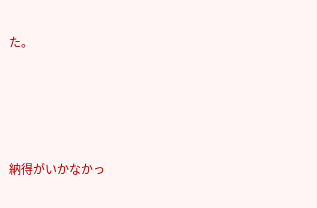た。




納得がいかなかっ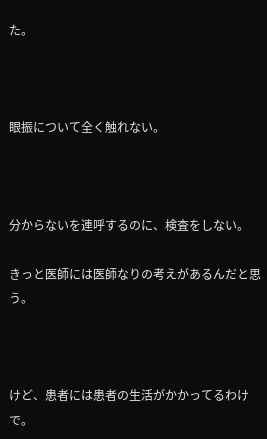た。



眼振について全く触れない。



分からないを連呼するのに、検査をしない。

きっと医師には医師なりの考えがあるんだと思う。



けど、患者には患者の生活がかかってるわけで。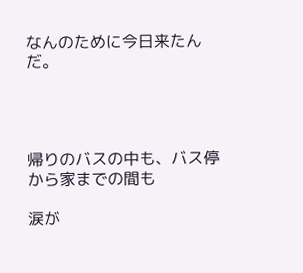なんのために今日来たんだ。




帰りのバスの中も、バス停から家までの間も

涙が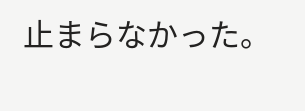止まらなかった。